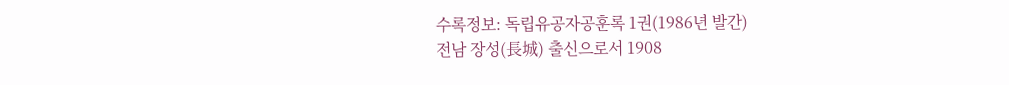수록정보: 독립유공자공훈록 1권(1986년 발간)
전남 장성(長城) 출신으로서 1908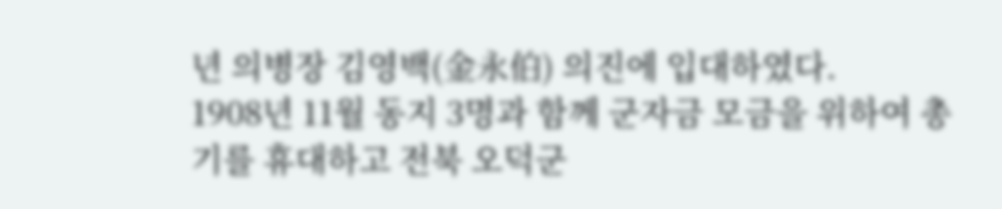년 의병장 김영백(金永伯) 의진에 입대하였다.
1908년 11월 동지 3명과 함께 군자금 모금을 위하여 총기를 휴대하고 전북 오덕군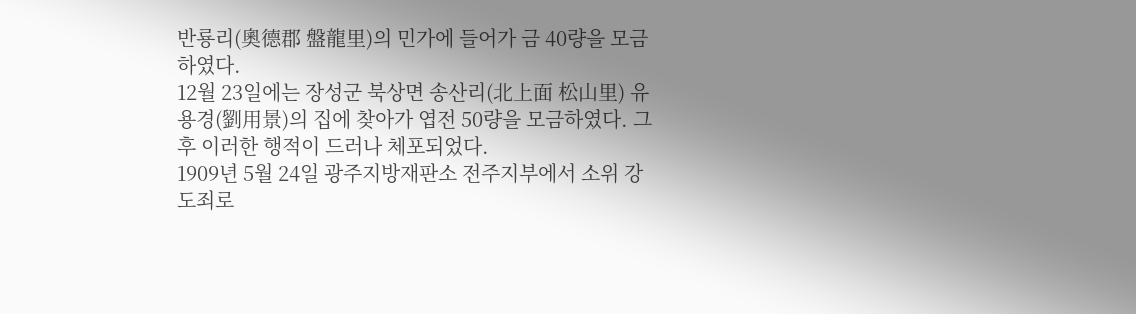반룡리(奧德郡 盤龍里)의 민가에 들어가 금 40량을 모금하였다.
12월 23일에는 장성군 북상면 송산리(北上面 松山里) 유용경(劉用景)의 집에 찾아가 엽전 50량을 모금하였다. 그후 이러한 행적이 드러나 체포되었다.
1909년 5월 24일 광주지방재판소 전주지부에서 소위 강도죄로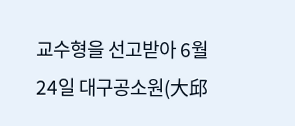교수형을 선고받아 6월 24일 대구공소원(大邱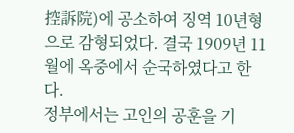控訴院)에 공소하여 징역 10년형으로 감형되었다. 결국 1909년 11월에 옥중에서 순국하였다고 한다.
정부에서는 고인의 공훈을 기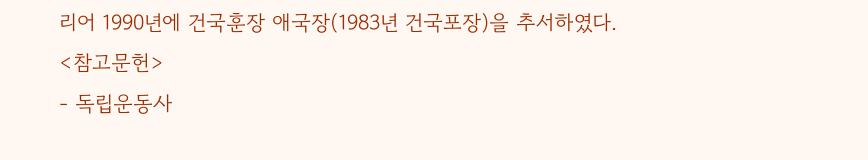리어 1990년에 건국훈장 애국장(1983년 건국포장)을 추서하였다.
<참고문헌>
- 독립운동사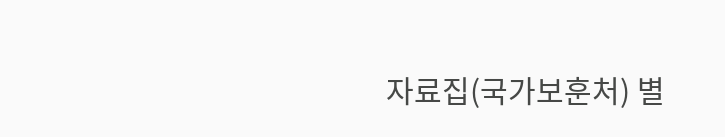자료집(국가보훈처) 별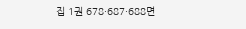집 1권 678·687·688면